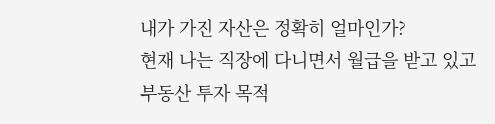내가 가진 자산은 정확히 얼마인가?
현재 나는 직장에 다니면서 월급을 받고 있고
부동산 투자 목적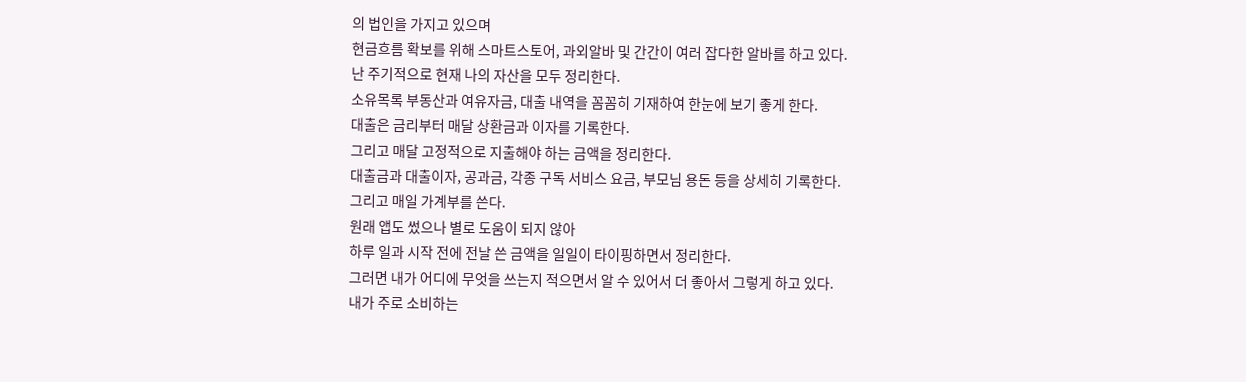의 법인을 가지고 있으며
현금흐름 확보를 위해 스마트스토어, 과외알바 및 간간이 여러 잡다한 알바를 하고 있다.
난 주기적으로 현재 나의 자산을 모두 정리한다.
소유목록 부동산과 여유자금, 대출 내역을 꼼꼼히 기재하여 한눈에 보기 좋게 한다.
대출은 금리부터 매달 상환금과 이자를 기록한다.
그리고 매달 고정적으로 지출해야 하는 금액을 정리한다.
대출금과 대출이자, 공과금, 각종 구독 서비스 요금, 부모님 용돈 등을 상세히 기록한다.
그리고 매일 가계부를 쓴다.
원래 앱도 썼으나 별로 도움이 되지 않아
하루 일과 시작 전에 전날 쓴 금액을 일일이 타이핑하면서 정리한다.
그러면 내가 어디에 무엇을 쓰는지 적으면서 알 수 있어서 더 좋아서 그렇게 하고 있다.
내가 주로 소비하는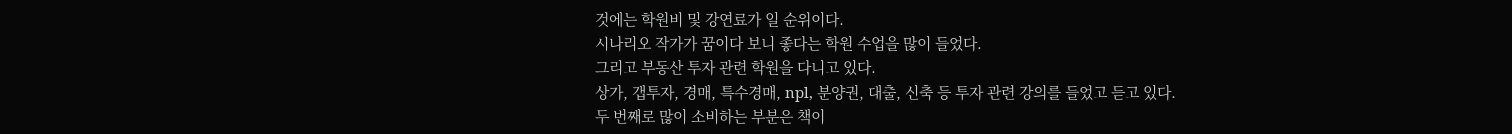것에는 학원비 및 강연료가 일 순위이다.
시나리오 작가가 꿈이다 보니 좋다는 학원 수업을 많이 들었다.
그리고 부동산 투자 관련 학원을 다니고 있다.
상가, 갭투자, 경매, 특수경매, npl, 분양권, 대출, 신축 등 투자 관련 강의를 들었고 듣고 있다.
두 번째로 많이 소비하는 부분은 책이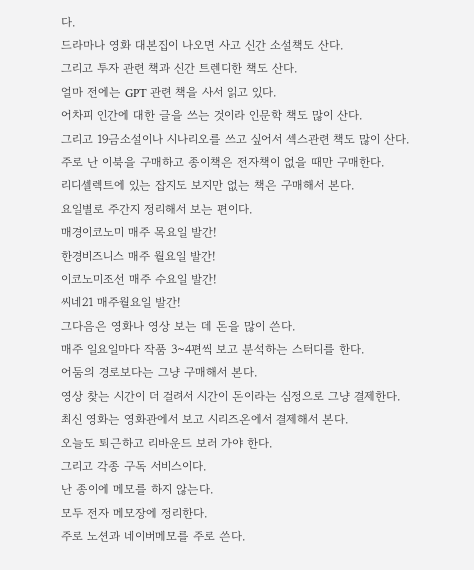다.
드라마나 영화 대본집이 나오면 사고 신간 소설책도 산다.
그리고 투자 관련 책과 신간 트렌디한 책도 산다.
얼마 전에는 GPT 관련 책을 사서 읽고 있다.
어차피 인간에 대한 글을 쓰는 것이라 인문학 책도 많이 산다.
그리고 19금소설이나 시나리오를 쓰고 싶어서 섹스관련 책도 많이 산다.
주로 난 이북을 구매하고 종이책은 전자책이 없을 때만 구매한다.
리디셀렉트에 있는 잡지도 보지만 없는 책은 구매해서 본다.
요일별로 주간지 정리해서 보는 편이다.
매경이코노미 매주 목요일 발간!
한경비즈니스 매주 월요일 발간!
이코노미조선 매주 수요일 발간!
씨네21 매주월요일 발간!
그다음은 영화나 영상 보는 데 돈을 많이 쓴다.
매주 일요일마다 작품 3~4편씩 보고 분석하는 스터디를 한다.
어둠의 경로보다는 그냥 구매해서 본다.
영상 찾는 시간이 더 걸려서 시간이 돈이라는 심정으로 그냥 결제한다.
최신 영화는 영화관에서 보고 시리즈온에서 결제해서 본다.
오늘도 퇴근하고 리바운드 보러 가야 한다.
그리고 각종 구독 서비스이다.
난 종이에 메모를 하지 않는다.
모두 전자 메모장에 정리한다.
주로 노션과 네이버메모를 주로 쓴다.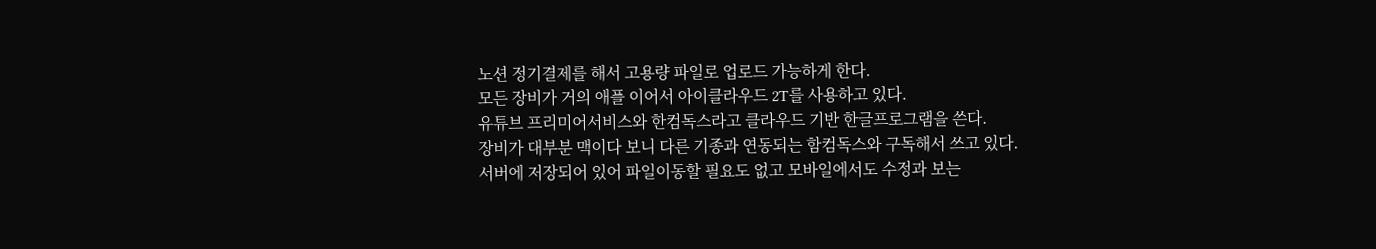노션 정기결제를 해서 고용량 파일로 업로드 가능하게 한다.
모든 장비가 거의 애플 이어서 아이클라우드 2T를 사용하고 있다.
유튜브 프리미어서비스와 한컴독스라고 클라우드 기반 한글프로그램을 쓴다.
장비가 대부분 맥이다 보니 다른 기종과 연동되는 함컴독스와 구독해서 쓰고 있다.
서버에 저장되어 있어 파일이동할 필요도 없고 모바일에서도 수정과 보는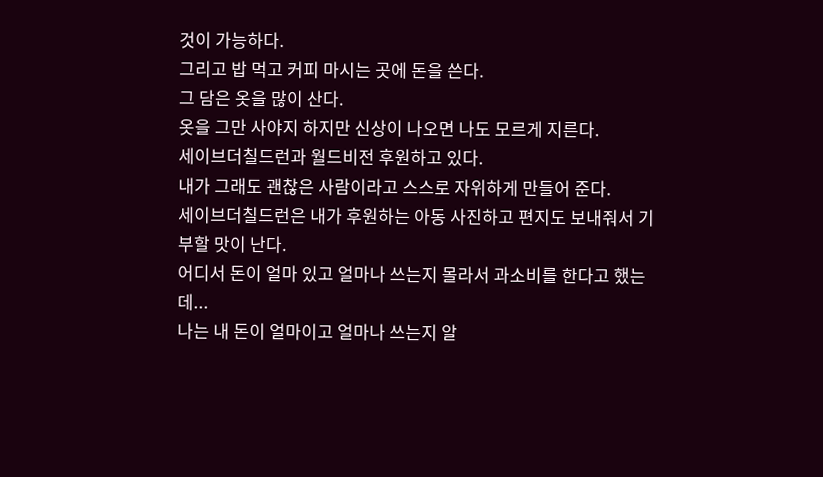것이 가능하다.
그리고 밥 먹고 커피 마시는 곳에 돈을 쓴다.
그 담은 옷을 많이 산다.
옷을 그만 사야지 하지만 신상이 나오면 나도 모르게 지른다.
세이브더칠드런과 월드비전 후원하고 있다.
내가 그래도 괜찮은 사람이라고 스스로 자위하게 만들어 준다.
세이브더칠드런은 내가 후원하는 아동 사진하고 편지도 보내줘서 기부할 맛이 난다.
어디서 돈이 얼마 있고 얼마나 쓰는지 몰라서 과소비를 한다고 했는데...
나는 내 돈이 얼마이고 얼마나 쓰는지 알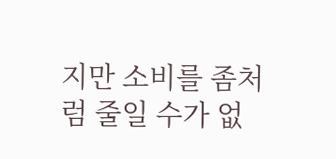지만 소비를 좀처럼 줄일 수가 없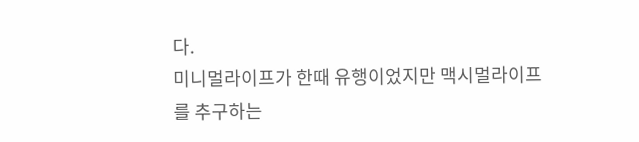다.
미니멀라이프가 한때 유행이었지만 맥시멀라이프를 추구하는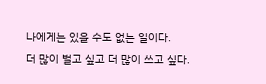나에게는 있을 수도 없는 일이다.
더 많이 벌고 싶고 더 많이 쓰고 싶다.